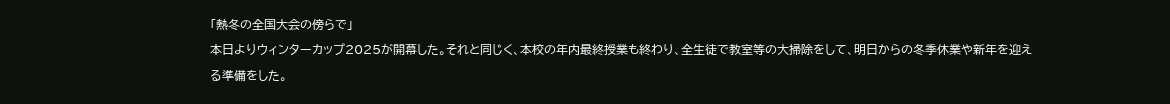「熱冬の全国大会の傍らで」
本日よりウィンターカップ2025が開幕した。それと同じく、本校の年内最終授業も終わり、全生徒で教室等の大掃除をして、明日からの冬季休業や新年を迎える準備をした。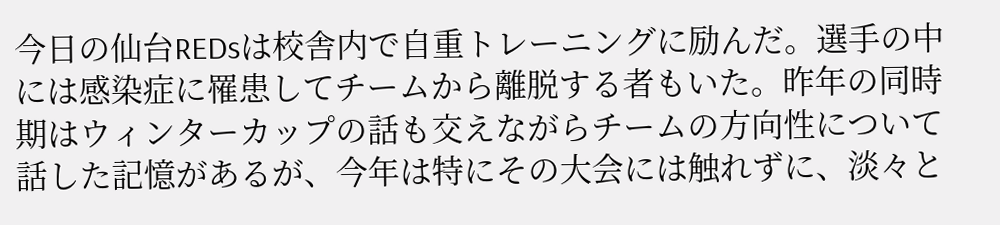今日の仙台REDsは校舎内で自重トレーニングに励んだ。選手の中には感染症に罹患してチームから離脱する者もいた。昨年の同時期はウィンターカップの話も交えながらチームの方向性について話した記憶があるが、今年は特にその大会には触れずに、淡々と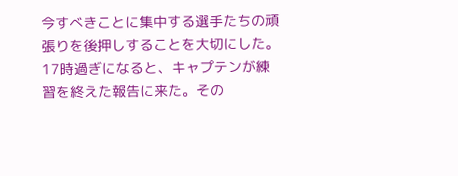今すべきことに集中する選手たちの頑張りを後押しすることを大切にした。17時過ぎになると、キャプテンが練習を終えた報告に来た。その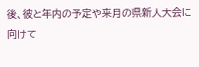後、彼と年内の予定や来月の県新人大会に向けて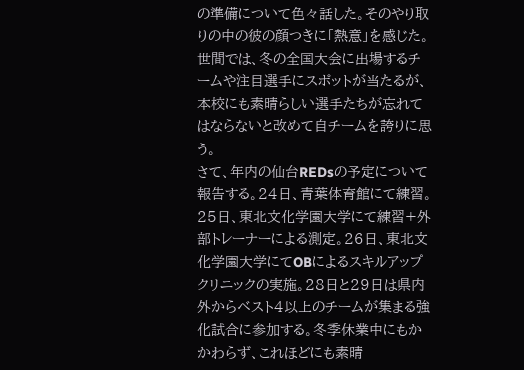の準備について色々話した。そのやり取りの中の彼の顔つきに「熱意」を感じた。世間では、冬の全国大会に出場するチームや注目選手にスポットが当たるが、本校にも素晴らしい選手たちが忘れてはならないと改めて自チームを誇りに思う。
さて、年内の仙台REDsの予定について報告する。24日、青葉体育館にて練習。25日、東北文化学園大学にて練習+外部トレーナーによる測定。26日、東北文化学園大学にてOBによるスキルアップクリニックの実施。28日と29日は県内外からベスト4以上のチームが集まる強化試合に参加する。冬季休業中にもかかわらず、これほどにも素晴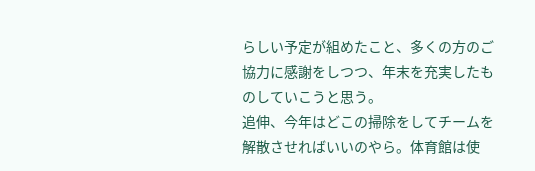らしい予定が組めたこと、多くの方のご協力に感謝をしつつ、年末を充実したものしていこうと思う。
追伸、今年はどこの掃除をしてチームを解散させればいいのやら。体育館は使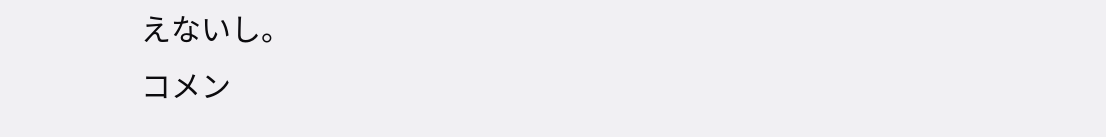えないし。
コメン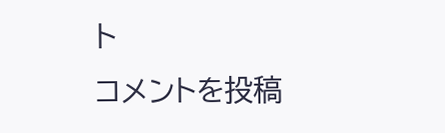ト
コメントを投稿